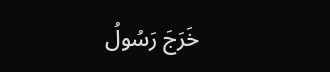خَرَجَ رَسُولُ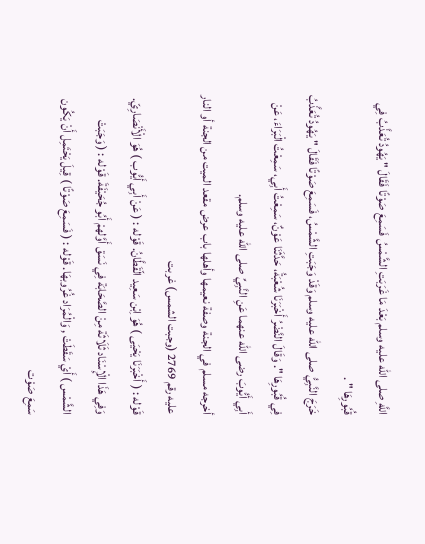اللَّهِ صلى الله عليه وسلم بَعْدَ مَا غَرَبَتِ الشَّمْسُ فَسَمِعَ صَوْتًا فَقَالَ " يَهُودُ تُعَذَّبُ فِي قُبُورِهَا " .
خَرَجَ النَّبِيُّ صلى الله عليه وسلم وَقَدْ وَجَبَتِ الشَّمْسُ، فَسَمِعَ صَوْتًا فَقَالَ " يَهُودُ تُعَذَّبُ فِي قُبُورِهَا ". وَقَالَ النَّضْرُ أَخْبَرَنَا شُعْبَةُ، حَدَّثَنَا عَوْنٌ، سَمِعْتُ أَبِي، سَمِعْتُ الْبَرَاءَ، عَنْ أَبِي أَيُّوبَ رضى الله عنهما عَنِ النَّبِيِّ صلى الله عليه وسلم.
أخرجه مسلم في الجنة وصفة نعيمها وأهلها باب عرض مقعد الميت من الجنة أو النار عليه رقم 2769 (وجبت الشمس) غربت
قَوْله : ( أَخْبَرَنَا يَحْيَى ) هُوَ اِبْن سَعِيد الّقَطَّانُ. قَوْله : ( عَنْ أَبِي أَيُّوب ) هُوَ الْأَنْصَارِيّ. وَفِي هَذَا الْإِسْنَاد ثَلَاثَة مِنْ الصَّحَابَة فِي نَسَق أَوَّلهمْ أَبُو جُحَيْفَةَ. قَوْله : ( وَجَبَتْ الشَّمْس ) أَيْ سَقَطَتْ , وَالْمُرَاد غُرُوبهَا. قَوْله : ( فَسَمِعَ صَوْتًا ) قِيلَ يَحْتَمِل أَنْ يَكُون سَمِعَ صَوْت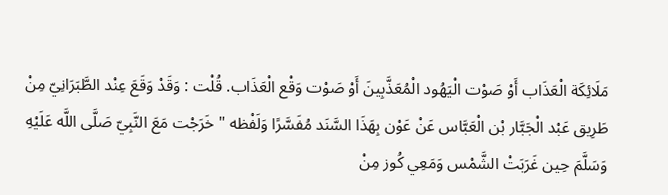مَلَائِكَة الْعَذَاب أَوْ صَوْت الْيَهُود الْمُعَذَّبِينَ أَوْ صَوْت وَقْع الْعَذَاب. قُلْت : وَقَدْ وَقَعَ عِنْد الطَّبَرَانِيّ مِنْ طَرِيق عَبْد الْجَبَّار بْن الْعَبَّاس عَنْ عَوْن بِهَذَا السَّنَد مُفَسَّرًا وَلَفْظه " خَرَجْت مَعَ النَّبِيّ صَلَّى اللَّه عَلَيْهِ وَسَلَّمَ حِين غَرَبَتْ الشَّمْس وَمَعِي كُوز مِنْ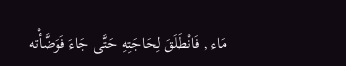مَاء , فَانْطَلَقَ لِحَاجَتِهِ حَتَّى جَاءَ فَوَضَّأْته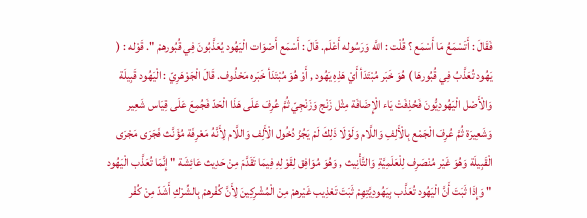فَقَالَ : أَتَسْمَعُ مَا أَسْمَع ؟ قُلْت : اللَّه وَرَسُوله أَعْلَم. قَالَ : أَسْمَع أَصْوَات الْيَهُود يُعَذَّبُونَ فِي قُبُورهمْ ". قَوْله : ( يَهُود تُعَذَّبُ فِي قُبُورهَا ) هُوَ خَبَر مُبْتَدَأ أَيْ هَذِهِ يَهُود , أَوْ هُوَ مُبْتَدَأ خَبَره مَحْذُوف. قَالَ الْجَوْهَرِيّ : الْيَهُود قَبِيلَة وَالْأَصْل الْيَهُودِيُّونَ فَحُذِفَتْ يَاء الْإِضَافَة مِثْل زَنْج وَزَنْجِيّ ثُمَّ عُرِفَ عَلَى هَذَا الْحَدّ فَجُمِعَ عَلَى قِيَاس شَعِير وَشَعِيرَة ثُمَّ عُرِفَ الْجَمْع بِالْأَلِفِ وَاللَّام وَلَوْلَا ذَلِكَ لَمْ يَجُزْ دُخُول الْأَلِف وَاللَّام لِأَنَّهُ مَعْرِفَة مُؤَنَّث فَجَرَى مَجْرَى الْقَبِيلَة وَهُوَ غَيْر مُنْصَرِف لِلْعَلَمِيَّةِ وَالتَّأْنِيث , وَهُوَ مُوَافِق لِقَوْلِهِ فِيمَا تَقَدَّمَ مِنْ حَدِيث عَائِشَة " إِنَّمَا تُعَذَّب الْيَهُود " وَإِذَا ثَبَتَ أَنَّ الْيَهُود تُعَذَّب بِيَهُودِيَّتِهِمْ ثَبَتَ تَعْذِيب غَيْرهمْ مِنْ الْمُشْرِكِينَ لِأَنَّ كُفْرهمْ بِالشِّرْكِ أَشَدّ مِنْ كُفْر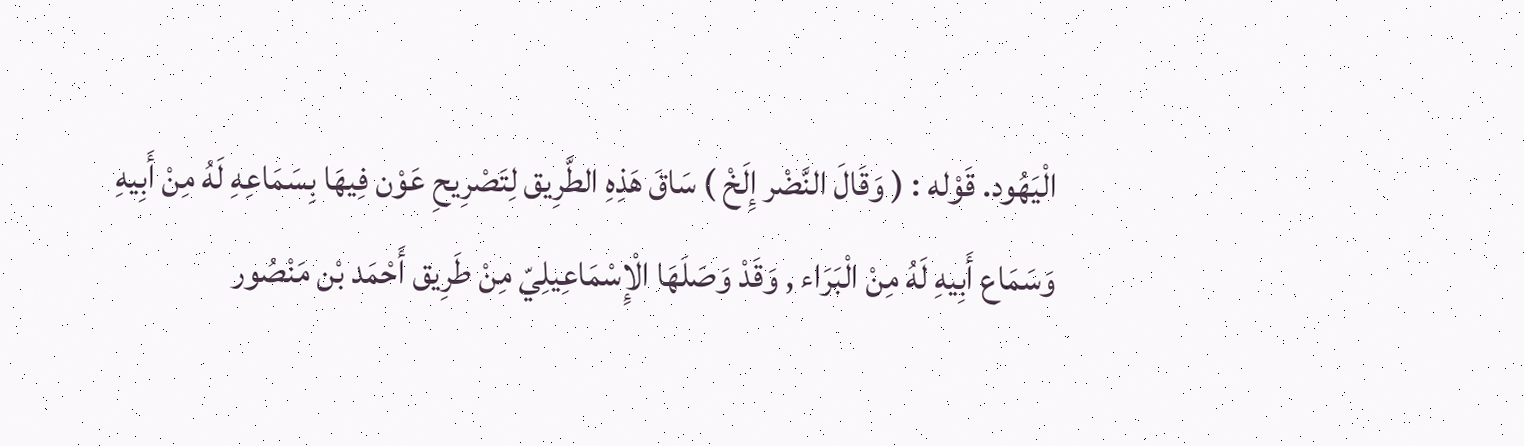الْيَهُود. قَوْله : ( وَقَالَ النَّضْر إِلَخْ ) سَاقَ هَذِهِ الطَّرِيق لِتَصْرِيحِ عَوْن فِيهَا بِسَمَاعِهِ لَهُ مِنْ أَبِيهِ وَسَمَاع أَبِيهِ لَهُ مِنْ الْبَرَاء , وَقَدْ وَصَلَهَا الْإِسْمَاعِيلِيّ مِنْ طَرِيق أَحْمَد بْن مَنْصُور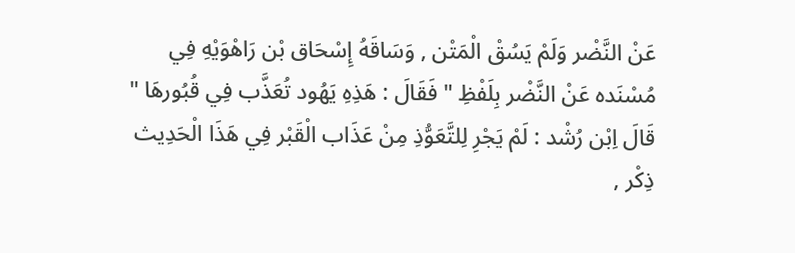عَنْ النَّضْر وَلَمْ يَسُقْ الْمَتْن , وَسَاقَهُ إِسْحَاق بْن رَاهْوَيْهِ فِي مُسْنَده عَنْ النَّضْر بِلَفْظِ " فَقَالَ : هَذِهِ يَهُود تُعَذَّب فِي قُبُورهَا " قَالَ اِبْن رُشْد : لَمْ يَجْرِ لِلتَّعَوُّذِ مِنْ عَذَاب الْقَبْر فِي هَذَا الْحَدِيث ذِكْر ,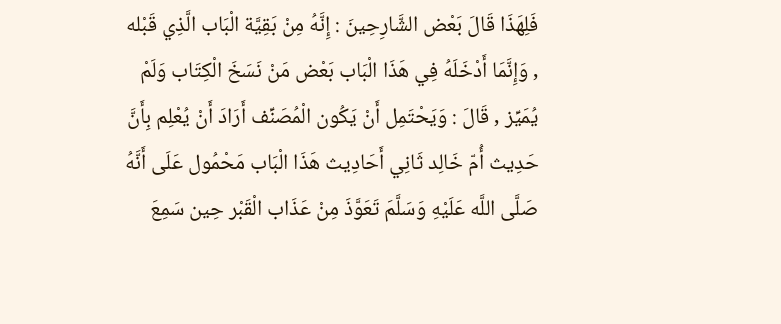فَلِهَذَا قَالَ بَعْض الشَّارِحِينَ : إِنَّهُ مِنْ بَقِيَّة الْبَاب الَّذِي قَبْله , وَإِنَّمَا أَدْخَلَهُ فِي هَذَا الْبَاب بَعْض مَنْ نَسَخَ الْكِتَاب وَلَمْ يُمَيِّز , قَالَ : وَيَحْتَمِل أَنْ يَكُون الْمُصَنِّف أَرَادَ أَنْ يُعْلِم بِأَنَّ حَدِيث أُمّ خَالِد ثَانِي أَحَادِيث هَذَا الْبَاب مَحْمُول عَلَى أَنَّهُ صَلَّى اللَّه عَلَيْهِ وَسَلَّمَ تَعَوَّذَ مِنْ عَذَاب الْقَبْر حِين سَمِعَ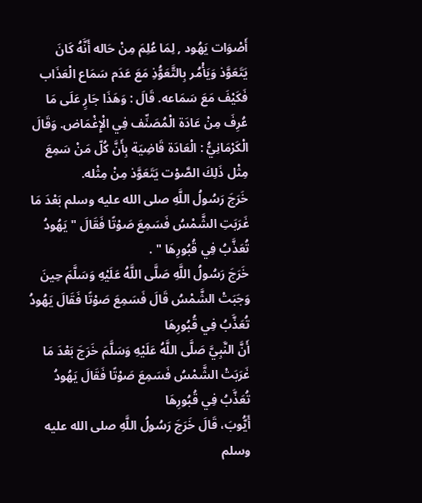أَصْوَات يَهُود , لِمَا عُلِمَ مِنْ حَاله أَنَّهُ كَانَ يَتَعَوَّذ وَيَأْمُر بِالتَّعَوُّذِ مَعَ عَدَم سَمَاع الْعَذَاب فَكَيْفَ مَعَ سَمَاعه. قَالَ : وَهَذَا جَارٍ عَلَى مَا عُرِفَ مِنْ عَادَة الْمُصَنِّف فِي الْإِغْمَاض. وَقَالَ الْكَرْمَانِيُّ : الْعَادَة قَاضِيَة بِأَنَّ كُلّ مَنْ سَمِعَ مِثْل ذَلِكَ الصَّوْت يَتَعَوَّذ مِنْ مِثْله.
خَرَجَ رَسُولُ اللَّهِ صلى الله عليه وسلم بَعْدَ مَا غَرَبَتِ الشَّمْسُ فَسَمِعَ صَوْتًا فَقَالَ " يَهُودُ تُعَذَّبُ فِي قُبُورِهَا " .
خَرَجَ رَسُولُ اللَّهِ صَلَّى اللَّهُ عَلَيْهِ وَسَلَّمَ حِينَ وَجَبَتْ الشَّمْسُ قَالَ فَسَمِعَ صَوْتًا فَقَالَ يَهُودُ تُعَذَّبُ فِي قُبُورِهَا
أَنَّ النَّبِيَّ صَلَّى اللَّهُ عَلَيْهِ وَسَلَّمَ خَرَجَ بَعْدَ مَا غَرَبَتْ الشَّمْسُ فَسَمِعَ صَوْتًا فَقَالَ يَهُودُ تُعَذَّبُ فِي قُبُورِهَا
أَيُّوبَ، قَالَ خَرَجَ رَسُولُ اللَّهِ صلى الله عليه وسلم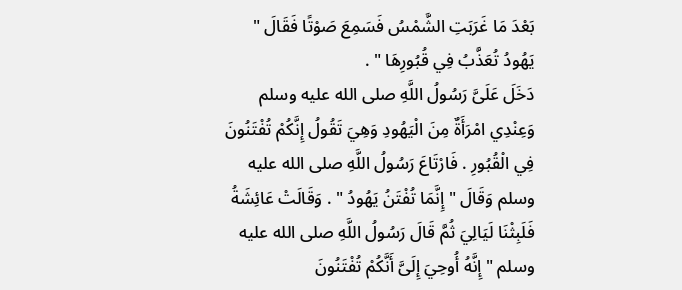بَعْدَ مَا غَرَبَتِ الشَّمْسُ فَسَمِعَ صَوْتًا فَقَالَ " يَهُودُ تُعَذَّبُ فِي قُبُورِهَا " .
دَخَلَ عَلَىَّ رَسُولُ اللَّهِ صلى الله عليه وسلم وَعِنْدِي امْرَأَةٌ مِنَ الْيَهُودِ وَهِيَ تَقُولُ إِنَّكُمْ تُفْتَنُونَ فِي الْقُبُورِ . فَارْتَاعَ رَسُولُ اللَّهِ صلى الله عليه وسلم وَقَالَ " إِنَّمَا تُفْتَنُ يَهُودُ " . وَقَالَتْ عَائِشَةُ فَلَبِثْنَا لَيَالِيَ ثُمَّ قَالَ رَسُولُ اللَّهِ صلى الله عليه وسلم " إِنَّهُ أُوحِيَ إِلَىَّ أَنَّكُمْ تُفْتَنُونَ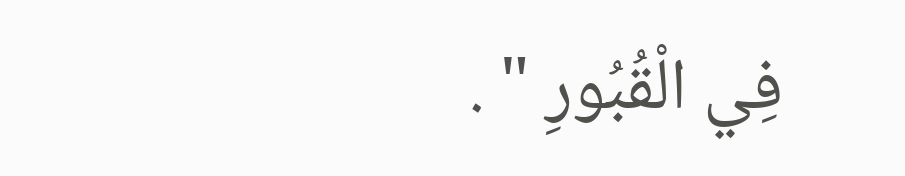فِي الْقُبُورِ " .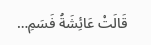قَالَتْ عَائِشَةُ فَسَمِ…